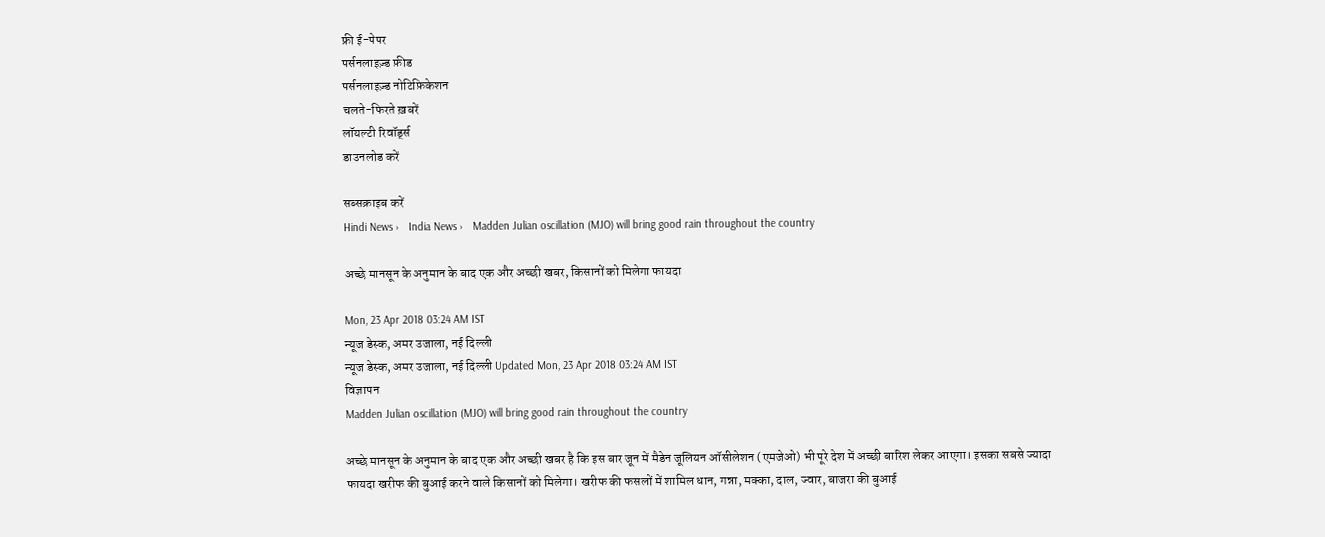फ्री ई-पेपर
पर्सनलाइज़्ड फ़ीड
पर्सनलाइज़्ड नोटिफ़िकेशन
चलते-फिरते ख़बरें
लॉयल्टी रिवॉर्ड्स
डाउनलोड करें

सब्सक्राइब करें
Hindi News ›   India News ›   Madden Julian oscillation (MJO) will bring good rain throughout the country

अच्छे मानसून के अनुमान के बाद एक और अच्छी खबर, किसानों को मिलेगा फायदा

Mon, 23 Apr 2018 03:24 AM IST
न्यूज डेस्क, अमर उजाला, नई दिल्ली
न्यूज डेस्क, अमर उजाला, नई दिल्ली Updated Mon, 23 Apr 2018 03:24 AM IST
विज्ञापन
Madden Julian oscillation (MJO) will bring good rain throughout the country

अच्छे मानसून के अनुमान के बाद एक और अच्छी खबर है कि इस बार जून में मैडेन जूलियन ऑसीलेशन (एमजेओ) भी पूरे देश में अच्छी बारिश लेकर आएगा। इसका सबसे ज्यादा फायदा खरीफ की बुआई करने वाले किसानों को मिलेगा। खरीफ की फसलों में शामिल धान, गन्ना, मक्का, दाल, ज्वार, बाजरा की बुआई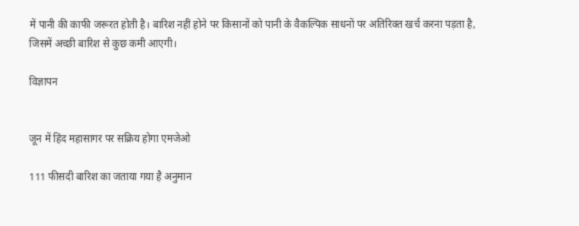में पानी की काफी जरूरत होती है। बारिश नहीं होने पर किसानों को पानी के वैकल्पिक साधनों पर अतिरिक्त खर्च करना पड़ता है, जिसमें अच्छी बारिश से कुछ कमी आएगी।

विज्ञापन


जून में हिंद महासागर पर सक्रिय होगा एमजेओ

111 फीसदी बारिश का जताया गया है अनुमान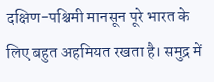दक्षिण-पश्चिमी मानसून पूरे भारत के लिए बहुत अहमियत रखता है। समुद्र में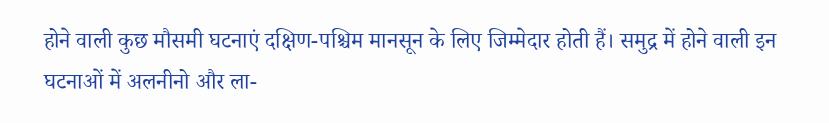होने वाली कुछ मौसमी घटनाएं दक्षिण-पश्चिम मानसून के लिए जिम्मेदार होती हैं। समुद्र में होने वाली इन घटनाओं में अलनीनो और ला-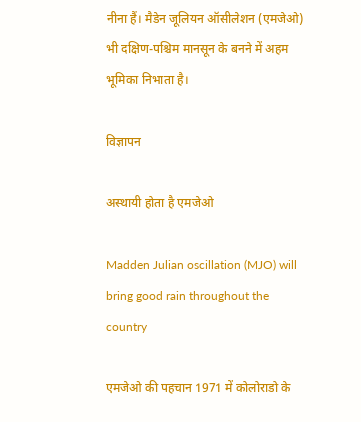नीना हैं। मैडेन जूलियन ऑसीलेशन (एमजेओ) भी दक्षिण-पश्चिम मानसून के बनने में अहम भूमिका निभाता है।

विज्ञापन

अस्थायी होता है एमजेओ

Madden Julian oscillation (MJO) will bring good rain throughout the country

एमजेओ की पहचान 1971 में कोलोराडो के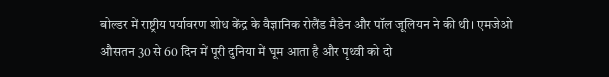बोल्डर में राष्ट्रीय पर्यावरण शोध केंद्र के वैज्ञानिक रोलैंड मैडेन और पॉल जूलियन ने की थी। एमजेओ औसतन 30 से 60 दिन में पूरी दुनिया में घूम आता है और पृथ्वी को दो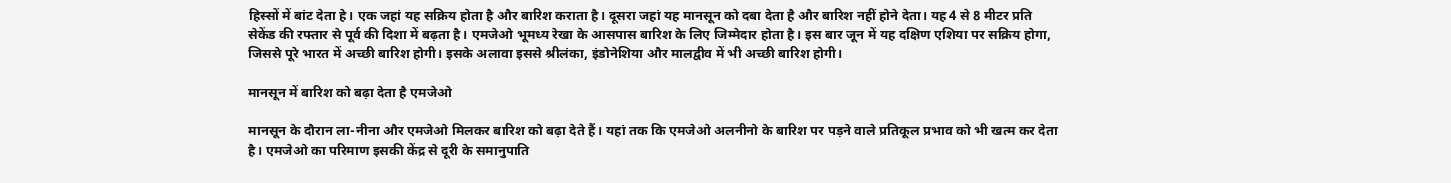हिस्सों में बांट देता हे। एक जहां यह सक्रिय होता है और बारिश कराता है। दूसरा जहां यह मानसून को दबा देता है और बारिश नहीं होने देता। यह 4 से 8 मीटर प्रति सेकेंड की रफ्तार से पूर्व की दिशा में बढ़ता है। एमजेओ भूमध्य रेखा के आसपास बारिश के लिए जिम्मेदार होता है। इस बार जून में यह दक्षिण एशिया पर सक्रिय होगा, जिससे पूरे भारत में अच्छी बारिश होगी। इसके अलावा इससे श्रीलंका, इंडोनेशिया और मालद्वीव में भी अच्छी बारिश होगी।

मानसून में बारिश को बढ़ा देता है एमजेओ

मानसून के दौरान ला-नीना और एमजेओ मिलकर बारिश को बढ़ा देते हैं। यहां तक कि एमजेओ अलनीनो के बारिश पर पड़ने वाले प्रतिकूल प्रभाव को भी खत्म कर देता है। एमजेओ का परिमाण इसकी केंद्र से दूरी के समानुपाति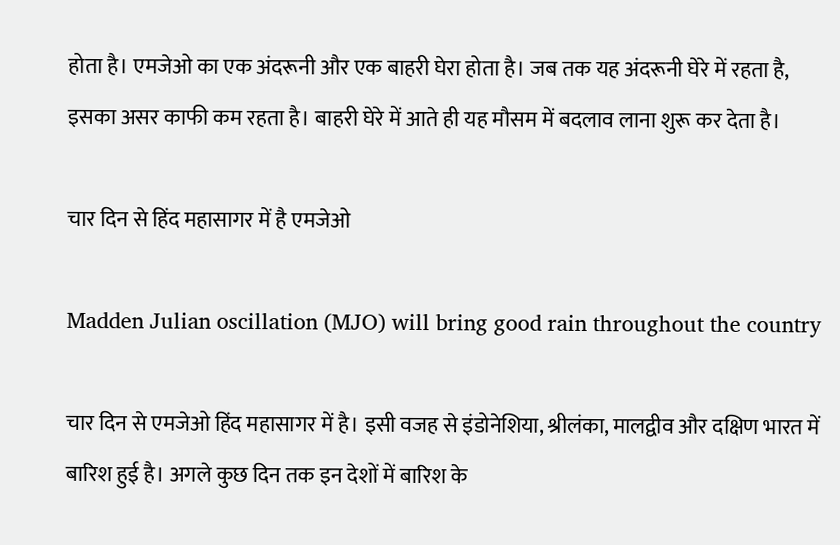होता है। एमजेओ का एक अंदरूनी और एक बाहरी घेरा होता है। जब तक यह अंदरूनी घेरे में रहता है, इसका असर काफी कम रहता है। बाहरी घेरे में आते ही यह मौसम में बदलाव लाना शुरू कर देता है।

चार दिन से हिंद महासागर में है एमजेओ

Madden Julian oscillation (MJO) will bring good rain throughout the country

चार दिन से एमजेओ हिंद महासागर में है। इसी वजह से इंडोनेशिया, श्रीलंका, मालद्वीव और दक्षिण भारत में बारिश हुई है। अगले कुछ दिन तक इन देशों में बारिश के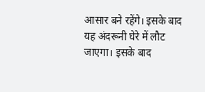आसार बने रहेंगे। इसके बाद यह अंदरूनी घेरे में लौट जाएगा। इसके बाद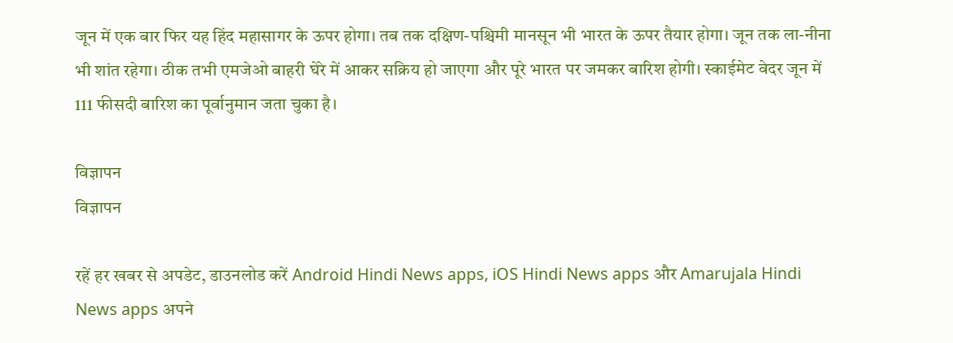जून में एक बार फिर यह हिंद महासागर के ऊपर होगा। तब तक दक्षिण-पश्चिमी मानसून भी भारत के ऊपर तैयार होगा। जून तक ला-नीना भी शांत रहेगा। ठीक तभी एमजेओ बाहरी घेरे में आकर सक्रिय हो जाएगा और पूरे भारत पर जमकर बारिश होगी। स्काईमेट वेदर जून में 111 फीसदी बारिश का पूर्वानुमान जता चुका है।

विज्ञापन
विज्ञापन

रहें हर खबर से अपडेट, डाउनलोड करें Android Hindi News apps, iOS Hindi News apps और Amarujala Hindi News apps अपने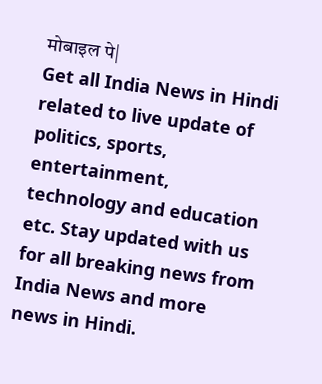मोबाइल पे|
Get all India News in Hindi related to live update of politics, sports, entertainment, technology and education etc. Stay updated with us for all breaking news from India News and more news in Hindi.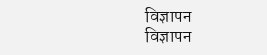विज्ञापन
विज्ञापन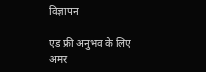विज्ञापन

एड फ्री अनुभव के लिए अमर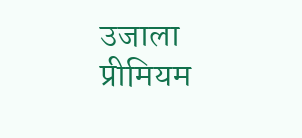उजाला प्रीमियम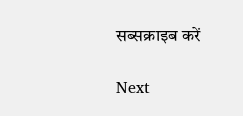सब्सक्राइब करें

Next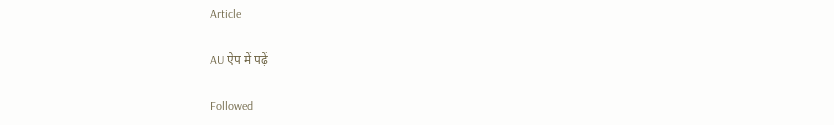Article

AU ऐप में पढ़ें

Followed